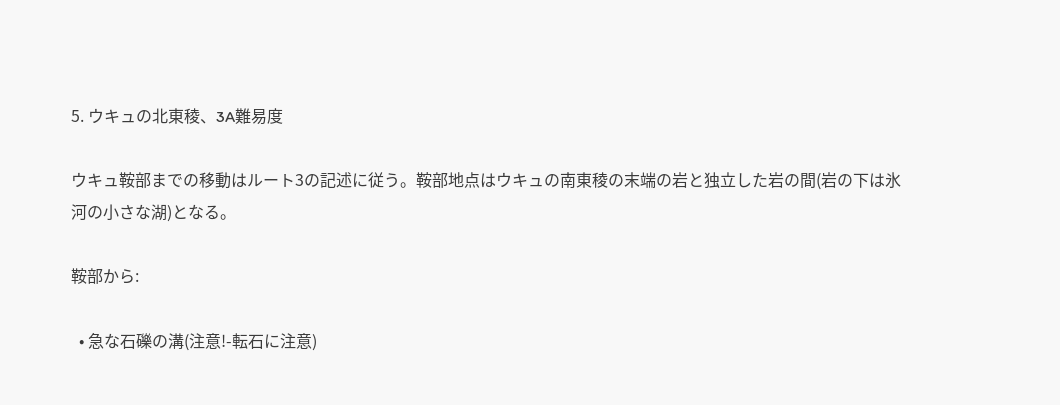5. ウキュの北東稜、3A難易度

ウキュ鞍部までの移動はルート3の記述に従う。鞍部地点はウキュの南東稜の末端の岩と独立した岩の間(岩の下は氷河の小さな湖)となる。

鞍部から:

  • 急な石礫の溝(注意!-転石に注意)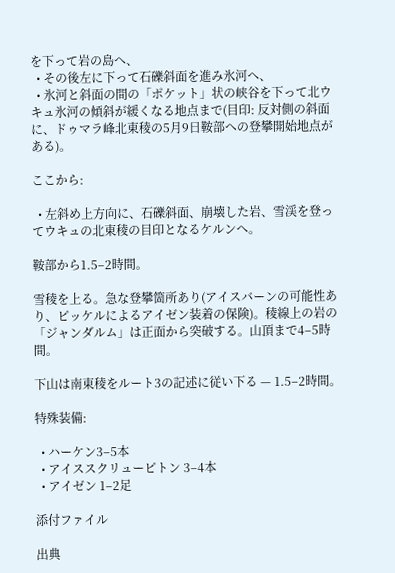を下って岩の島へ、
  • その後左に下って石礫斜面を進み氷河へ、
  • 氷河と斜面の間の「ポケット」状の峡谷を下って北ウキュ氷河の傾斜が緩くなる地点まで(目印: 反対側の斜面に、ドゥマラ峰北東稜の5月9日鞍部への登攀開始地点がある)。

ここから:

  • 左斜め上方向に、石礫斜面、崩壊した岩、雪渓を登ってウキュの北東稜の目印となるケルンへ。

鞍部から1.5–2時間。

雪稜を上る。急な登攀箇所あり(アイスバーンの可能性あり、ピッケルによるアイゼン装着の保険)。稜線上の岩の「ジャンダルム」は正面から突破する。山頂まで4–5時間。

下山は南東稜をルート3の記述に従い下る — 1.5–2時間。

特殊装備:

  • ハーケン3–5本
  • アイススクリューピトン 3–4本
  • アイゼン 1–2足

添付ファイル

出典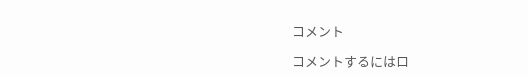コメント

コメントするにはロ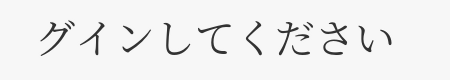グインしてください